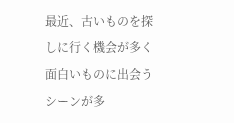最近、古いものを探しに行く機会が多く
面白いものに出会うシーンが多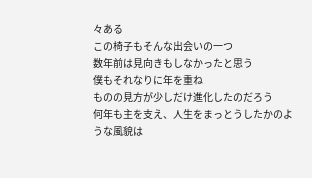々ある
この椅子もそんな出会いの一つ
数年前は見向きもしなかったと思う
僕もそれなりに年を重ね
ものの見方が少しだけ進化したのだろう
何年も主を支え、人生をまっとうしたかのような風貌は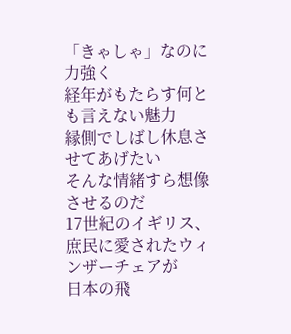「きゃしゃ」なのに力強く
経年がもたらす何とも言えない魅力
縁側でしばし休息させてあげたい
そんな情緒すら想像させるのだ
17世紀のイギリス、庶民に愛されたウィンザーチェアが
日本の飛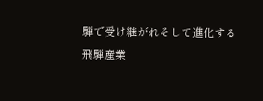騨で受け継がれそして進化する
飛騨産業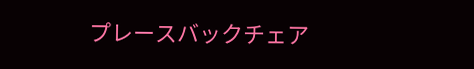プレースバックチェア